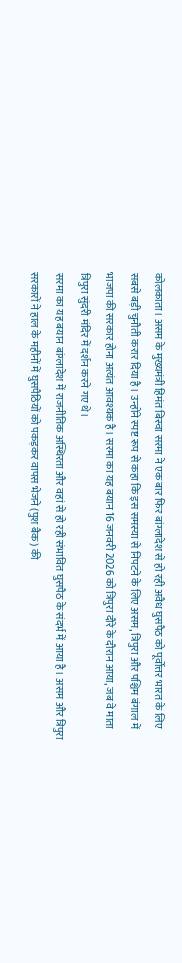कोलकाता। असम के मुख्यमंत्री हिमंत बिस्वा सरमा ने एक बार फिर बांग्लादेश से हो रही अवैध घुसपैठ को पूर्वोत्तर भारत के लिए सबसे बड़ी चुनौती करार दिया है। उन्होंने स्पष्ट रूप से कहा कि इस समस्या से निपटने के लिए असम, त्रिपुरा और पश्चिम बंगाल में भाजपा की सरकार होना अत्यंत आवश्यक है। सरमा का यह बयान 16 जनवरी 2026 को त्रिपुरा दौरे के दौरान आया, जब वे माता त्रिपुरा सुंदरी मंदिर में दर्शन करने गए थे।
सरमा का यह बयान बांग्लादेश में राजनीतिक अस्थिरता और वहां से हो रही संभावित घुसपैठ के संदर्भ में आया है। असम और त्रिपुरा सरकारों ने हाल के महीनों में घुसपैठियों को पकड़कर वापस भेजने (पुश बैक) की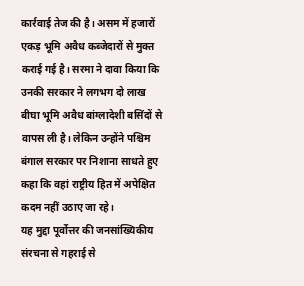कार्रवाई तेज की है। असम में हजारों एकड़ भूमि अवैध कब्जेदारों से मुक्त कराई गई है। सरमा ने दावा किया कि उनकी सरकार ने लगभग दो लाख बीघा भूमि अवैध बांग्लादेशी बसिंदों से वापस ली है। लेकिन उन्होंने पश्चिम बंगाल सरकार पर निशाना साधते हुए कहा कि वहां राष्ट्रीय हित में अपेक्षित कदम नहीं उठाए जा रहे।
यह मुद्दा पूर्वोत्तर की जनसांख्यिकीय संरचना से गहराई से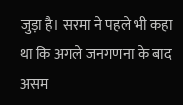जुड़ा है। सरमा ने पहले भी कहा था कि अगले जनगणना के बाद असम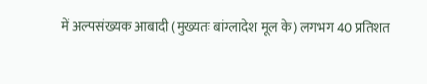में अल्पसंख्यक आबादी (मुख्यतः बांग्लादेश मूल के) लगभग 40 प्रतिशत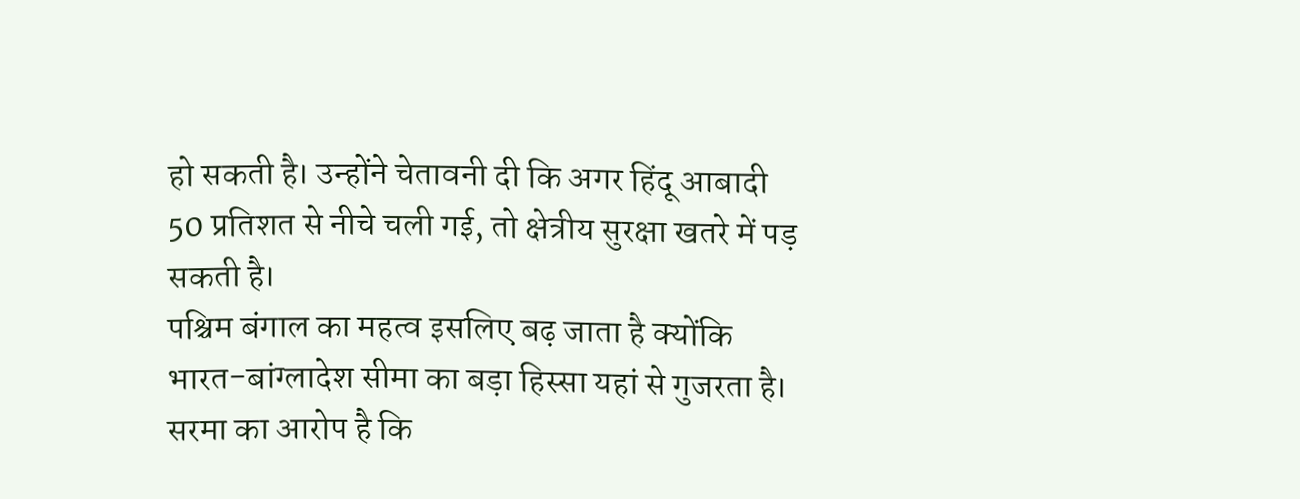हो सकती है। उन्होंने चेतावनी दी कि अगर हिंदू आबादी 50 प्रतिशत से नीचे चली गई, तो क्षेत्रीय सुरक्षा खतरे में पड़ सकती है।
पश्चिम बंगाल का महत्व इसलिए बढ़ जाता है क्योंकि भारत-बांग्लादेश सीमा का बड़ा हिस्सा यहां से गुजरता है। सरमा का आरोप है कि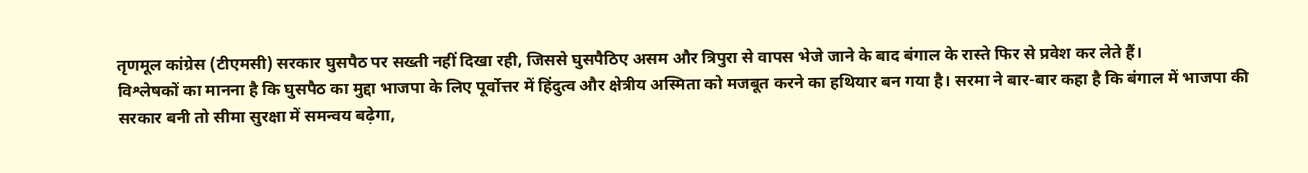तृणमूल कांग्रेस (टीएमसी) सरकार घुसपैठ पर सख्ती नहीं दिखा रही, जिससे घुसपैठिए असम और त्रिपुरा से वापस भेजे जाने के बाद बंगाल के रास्ते फिर से प्रवेश कर लेते हैं।
विश्लेषकों का मानना है कि घुसपैठ का मुद्दा भाजपा के लिए पूर्वोत्तर में हिंदुत्व और क्षेत्रीय अस्मिता को मजबूत करने का हथियार बन गया है। सरमा ने बार-बार कहा है कि बंगाल में भाजपा की सरकार बनी तो सीमा सुरक्षा में समन्वय बढ़ेगा,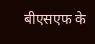बीएसएफ के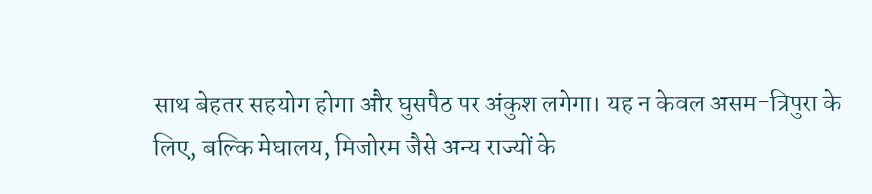साथ बेहतर सहयोग होगा और घुसपैठ पर अंकुश लगेगा। यह न केवल असम-त्रिपुरा के लिए, बल्कि मेघालय, मिजोरम जैसे अन्य राज्यों के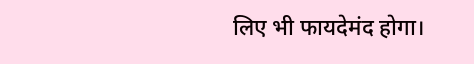लिए भी फायदेमंद होगा।